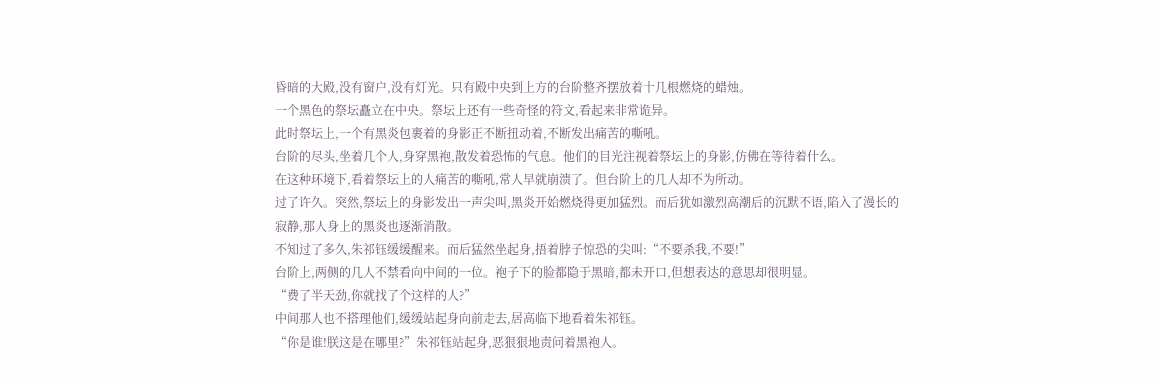昏暗的大殿,没有窗户,没有灯光。只有殿中央到上方的台阶整齐摆放着十几根燃烧的蜡烛。
一个黑色的祭坛矗立在中央。祭坛上还有一些奇怪的符文,看起来非常诡异。
此时祭坛上,一个有黑炎包裹着的身影正不断扭动着,不断发出痛苦的嘶吼。
台阶的尽头,坐着几个人,身穿黑袍,散发着恐怖的气息。他们的目光注视着祭坛上的身影,仿佛在等待着什么。
在这种环境下,看着祭坛上的人痛苦的嘶吼,常人早就崩溃了。但台阶上的几人却不为所动。
过了许久。突然,祭坛上的身影发出一声尖叫,黑炎开始燃烧得更加猛烈。而后犹如激烈高潮后的沉默不语,陷入了漫长的寂静,那人身上的黑炎也逐渐消散。
不知过了多久,朱祁钰缓缓醒来。而后猛然坐起身,捂着脖子惊恐的尖叫:“不要杀我,不要!”
台阶上,两侧的几人不禁看向中间的一位。袍子下的脸都隐于黑暗,都未开口,但想表达的意思却很明显。
“费了半天劲,你就找了个这样的人?”
中间那人也不搭理他们,缓缓站起身向前走去,居高临下地看着朱祁钰。
“你是谁!朕这是在哪里?”朱祁钰站起身,恶狠狠地责问着黑袍人。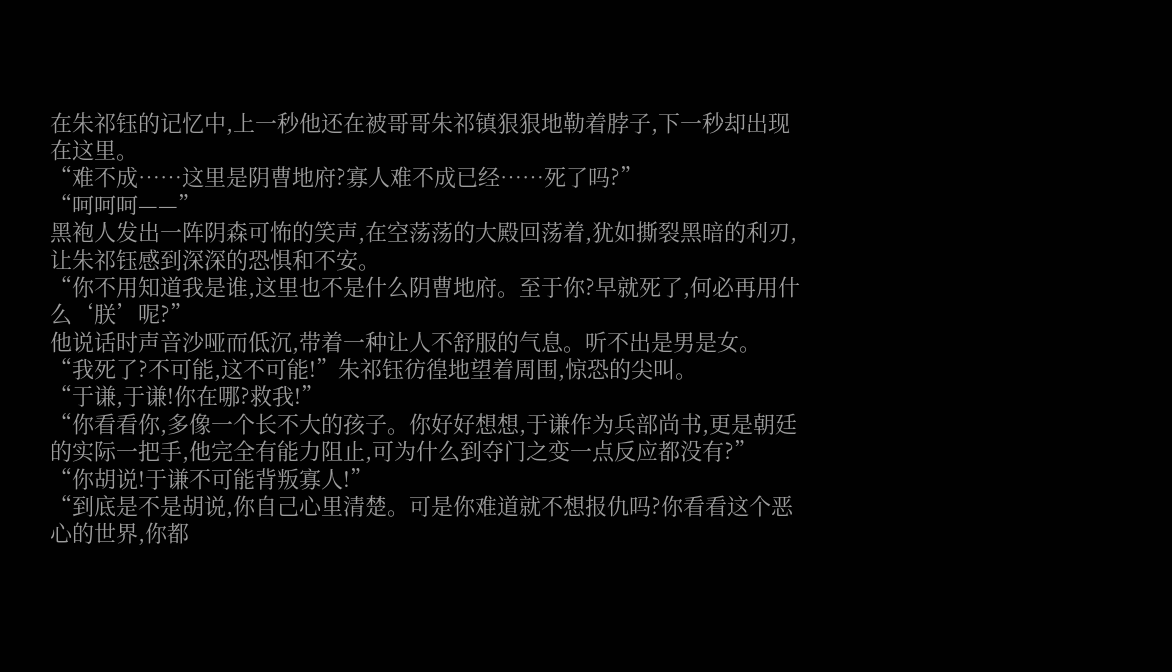在朱祁钰的记忆中,上一秒他还在被哥哥朱祁镇狠狠地勒着脖子,下一秒却出现在这里。
“难不成……这里是阴曹地府?寡人难不成已经……死了吗?”
“呵呵呵——”
黑袍人发出一阵阴森可怖的笑声,在空荡荡的大殿回荡着,犹如撕裂黑暗的利刃,让朱祁钰感到深深的恐惧和不安。
“你不用知道我是谁,这里也不是什么阴曹地府。至于你?早就死了,何必再用什么‘朕’呢?”
他说话时声音沙哑而低沉,带着一种让人不舒服的气息。听不出是男是女。
“我死了?不可能,这不可能!”朱祁钰彷徨地望着周围,惊恐的尖叫。
“于谦,于谦!你在哪?救我!”
“你看看你,多像一个长不大的孩子。你好好想想,于谦作为兵部尚书,更是朝廷的实际一把手,他完全有能力阻止,可为什么到夺门之变一点反应都没有?”
“你胡说!于谦不可能背叛寡人!”
“到底是不是胡说,你自己心里清楚。可是你难道就不想报仇吗?你看看这个恶心的世界,你都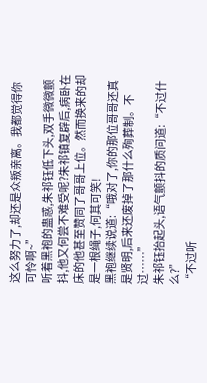这么努力了,却还是众叛亲离。我都觉得你可怜啊~”
听着黑袍的蛊惑,朱祁钰低下头,双手微微颤抖,他又何尝不难受呢?朱祁镇复辟后,病卧在床的他甚至赞同了哥哥上位。然而换来的却是一根绳子,何其可笑!
黑袍继续说道:“哦对了,你的那位哥哥还真是贤明,后来还废掉了那什么殉葬制。不过……”
朱祁钰抬起头,语气颤抖的质问道:“不过什么?”
“不过听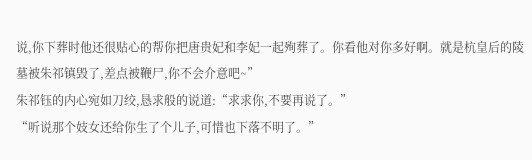说,你下葬时他还很贴心的帮你把唐贵妃和李妃一起殉葬了。你看他对你多好啊。就是杭皇后的陵墓被朱祁镇毁了,差点被鞭尸,你不会介意吧~”
朱祁钰的内心宛如刀绞,恳求般的说道:“求求你,不要再说了。”
“听说那个妓女还给你生了个儿子,可惜也下落不明了。”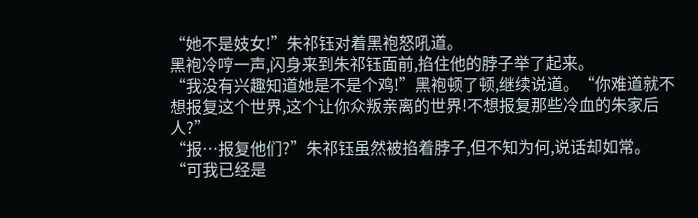“她不是妓女!”朱祁钰对着黑袍怒吼道。
黑袍冷哼一声,闪身来到朱祁钰面前,掐住他的脖子举了起来。
“我没有兴趣知道她是不是个鸡!”黑袍顿了顿,继续说道。“你难道就不想报复这个世界,这个让你众叛亲离的世界!不想报复那些冷血的朱家后人?”
“报…报复他们?”朱祁钰虽然被掐着脖子,但不知为何,说话却如常。
“可我已经是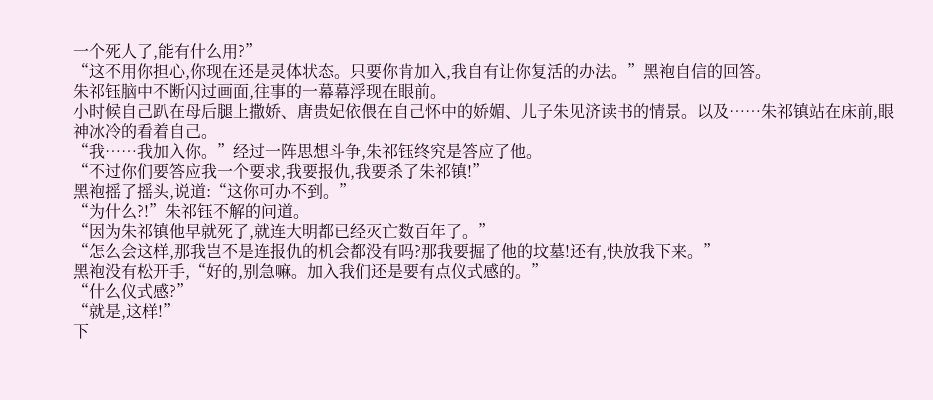一个死人了,能有什么用?”
“这不用你担心,你现在还是灵体状态。只要你肯加入,我自有让你复活的办法。”黑袍自信的回答。
朱祁钰脑中不断闪过画面,往事的一幕幕浮现在眼前。
小时候自己趴在母后腿上撒娇、唐贵妃依偎在自己怀中的娇媚、儿子朱见济读书的情景。以及……朱祁镇站在床前,眼神冰冷的看着自己。
“我……我加入你。”经过一阵思想斗争,朱祁钰终究是答应了他。
“不过你们要答应我一个要求,我要报仇,我要杀了朱祁镇!”
黑袍摇了摇头,说道:“这你可办不到。”
“为什么?!”朱祁钰不解的问道。
“因为朱祁镇他早就死了,就连大明都已经灭亡数百年了。”
“怎么会这样,那我岂不是连报仇的机会都没有吗?那我要掘了他的坟墓!还有,快放我下来。”
黑袍没有松开手,“好的,别急嘛。加入我们还是要有点仪式感的。”
“什么仪式感?”
“就是,这样!”
下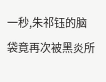一秒,朱祁钰的脑袋竟再次被黑炎所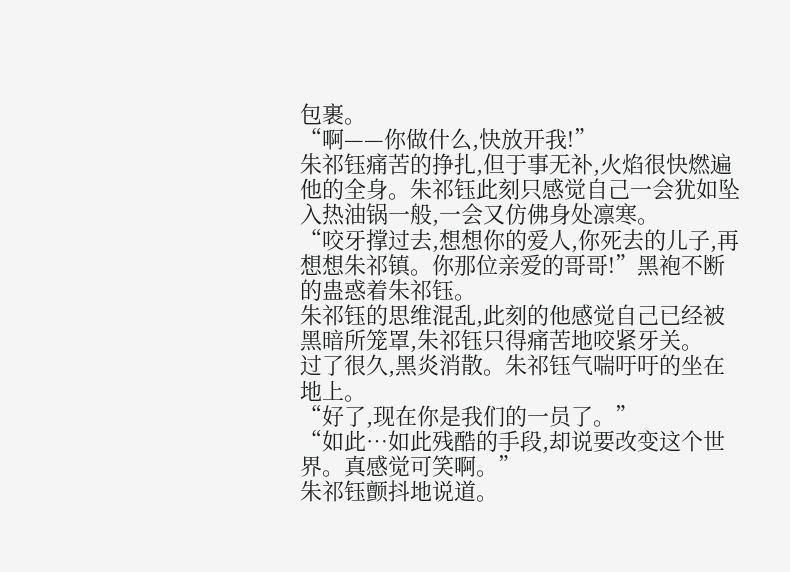包裹。
“啊——你做什么,快放开我!”
朱祁钰痛苦的挣扎,但于事无补,火焰很快燃遍他的全身。朱祁钰此刻只感觉自己一会犹如坠入热油锅一般,一会又仿佛身处凛寒。
“咬牙撑过去,想想你的爱人,你死去的儿子,再想想朱祁镇。你那位亲爱的哥哥!”黑袍不断的蛊惑着朱祁钰。
朱祁钰的思维混乱,此刻的他感觉自己已经被黑暗所笼罩,朱祁钰只得痛苦地咬紧牙关。
过了很久,黑炎消散。朱祁钰气喘吁吁的坐在地上。
“好了,现在你是我们的一员了。”
“如此…如此残酷的手段,却说要改变这个世界。真感觉可笑啊。”
朱祁钰颤抖地说道。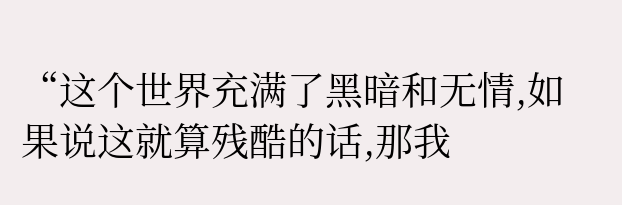“这个世界充满了黑暗和无情,如果说这就算残酷的话,那我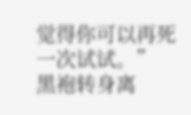觉得你可以再死一次试试。”
黑袍转身离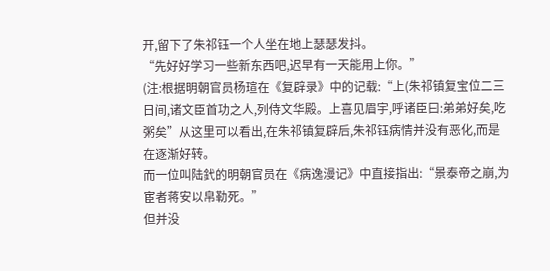开,留下了朱祁钰一个人坐在地上瑟瑟发抖。
“先好好学习一些新东西吧,迟早有一天能用上你。”
(注:根据明朝官员杨瑄在《复辟录》中的记载:“上(朱祁镇复宝位二三日间,诸文臣首功之人,列侍文华殿。上喜见眉宇,呼诸臣曰:弟弟好矣,吃粥矣”从这里可以看出,在朱祁镇复辟后,朱祁钰病情并没有恶化,而是在逐渐好转。
而一位叫陆釴的明朝官员在《病逸漫记》中直接指出:“景泰帝之崩,为宦者蒋安以帛勒死。”
但并没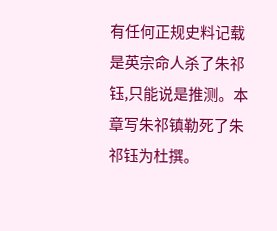有任何正规史料记载是英宗命人杀了朱祁钰,只能说是推测。本章写朱祁镇勒死了朱祁钰为杜撰。